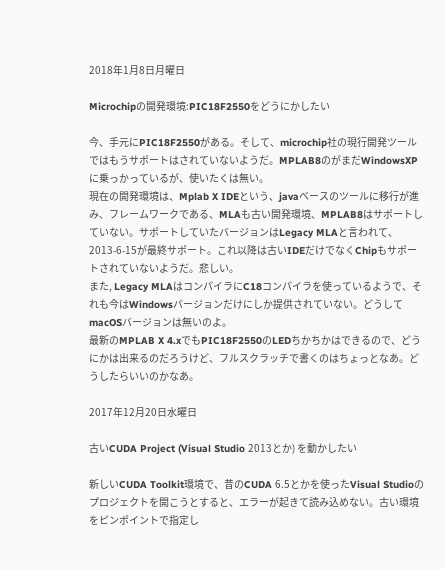2018年1月8日月曜日

Microchipの開発環境:PIC18F2550をどうにかしたい

今、手元にPIC18F2550がある。そして、microchip社の現行開発ツールではもうサポートはされていないようだ。MPLAB8のがまだWindowsXPに乗っかっているが、使いたくは無い。
現在の開発環境は、Mplab X IDEという、javaベースのツールに移行が進み、フレームワークである、MLAも古い開発環境、MPLAB8はサポートしていない。サポートしていたバージョンはLegacy MLAと言われて、2013-6-15が最終サポート。これ以降は古いIDEだけでなくChipもサポートされていないようだ。悲しい。
また, Legacy MLAはコンパイラにC18コンパイラを使っているようで、それも今はWindowsバージョンだけにしか提供されていない。どうしてmacOSバージョンは無いのよ。
最新のMPLAB X 4.xでもPIC18F2550のLEDちかちかはできるので、どうにかは出来るのだろうけど、フルスクラッチで書くのはちょっとなあ。どうしたらいいのかなあ。

2017年12月20日水曜日

古いCUDA Project (Visual Studio 2013とか) を動かしたい

新しいCUDA Toolkit環境で、昔のCUDA 6.5とかを使ったVisual Studioのプロジェクトを開こうとすると、エラーが起きて読み込めない。古い環境をピンポイントで指定し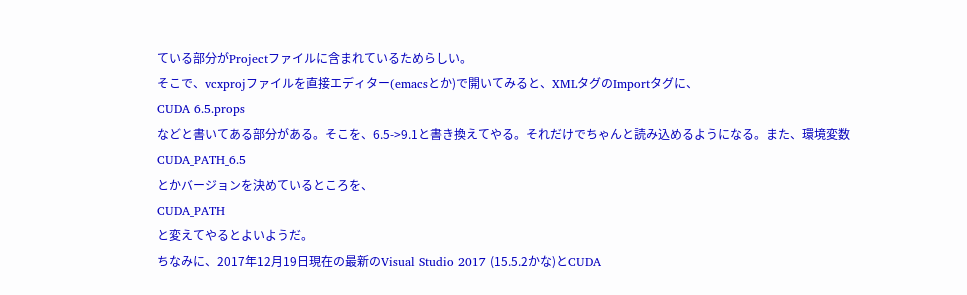ている部分がProjectファイルに含まれているためらしい。
そこで、vcxprojファイルを直接エディター(emacsとか)で開いてみると、XMLタグのImportタグに、
CUDA 6.5.props
などと書いてある部分がある。そこを、6.5->9.1と書き換えてやる。それだけでちゃんと読み込めるようになる。また、環境変数
CUDA_PATH_6.5
とかバージョンを決めているところを、
CUDA_PATH
と変えてやるとよいようだ。
ちなみに、2017年12月19日現在の最新のVisual Studio 2017 (15.5.2かな)とCUDA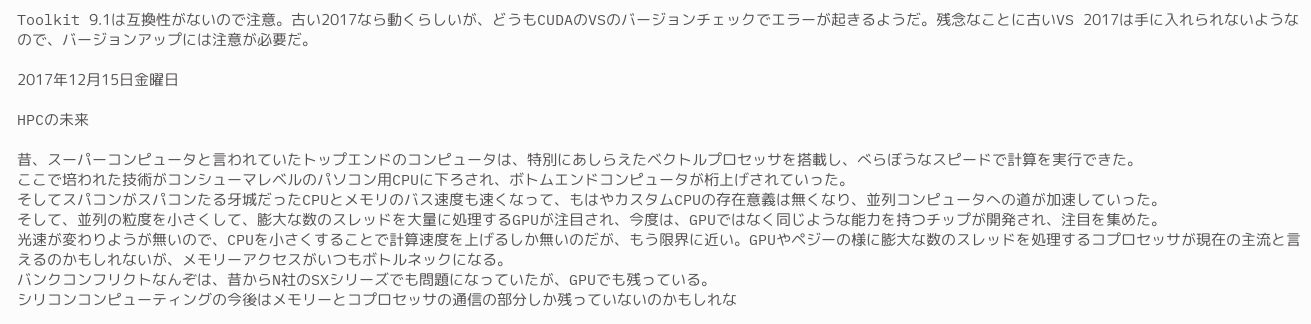Toolkit 9.1は互換性がないので注意。古い2017なら動くらしいが、どうもCUDAのVSのバージョンチェックでエラーが起きるようだ。残念なことに古いVS 2017は手に入れられないようなので、バージョンアップには注意が必要だ。

2017年12月15日金曜日

HPCの未来

昔、スーパーコンピュータと言われていたトップエンドのコンピュータは、特別にあしらえたベクトルプロセッサを搭載し、べらぼうなスピードで計算を実行できた。
ここで培われた技術がコンシューマレベルのパソコン用CPUに下ろされ、ボトムエンドコンピュータが桁上げされていった。
そしてスパコンがスパコンたる牙城だったCPUとメモリのバス速度も速くなって、もはやカスタムCPUの存在意義は無くなり、並列コンピュータへの道が加速していった。
そして、並列の粒度を小さくして、膨大な数のスレッドを大量に処理するGPUが注目され、今度は、GPUではなく同じような能力を持つチップが開発され、注目を集めた。
光速が変わりようが無いので、CPUを小さくすることで計算速度を上げるしか無いのだが、もう限界に近い。GPUやペジーの様に膨大な数のスレッドを処理するコプロセッサが現在の主流と言えるのかもしれないが、メモリーアクセスがいつもボトルネックになる。
バンクコンフリクトなんぞは、昔からN社のSXシリーズでも問題になっていたが、GPUでも残っている。
シリコンコンピューティングの今後はメモリーとコプロセッサの通信の部分しか残っていないのかもしれな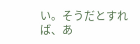い。そうだとすれば、あ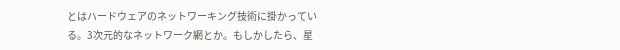とはハードウェアのネットワーキング技術に掛かっている。3次元的なネットワーク網とか。もしかしたら、星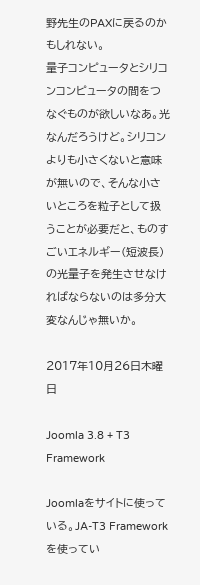野先生のPAXに戻るのかもしれない。
量子コンピュータとシリコンコンピュータの間をつなぐものが欲しいなあ。光なんだろうけど。シリコンよりも小さくないと意味が無いので、そんな小さいところを粒子として扱うことが必要だと、ものすごいエネルギー(短波長)の光量子を発生させなければならないのは多分大変なんじゃ無いか。

2017年10月26日木曜日

Joomla 3.8 + T3 Framework

Joomlaをサイトに使っている。JA-T3 Frameworkを使ってい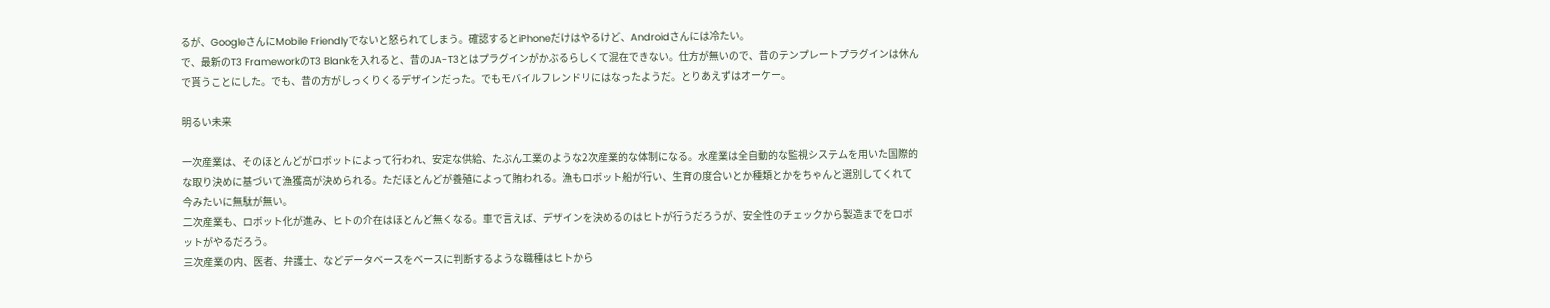るが、GoogleさんにMobile Friendlyでないと怒られてしまう。確認するとiPhoneだけはやるけど、Androidさんには冷たい。
で、最新のT3 FrameworkのT3 Blankを入れると、昔のJA-T3とはプラグインがかぶるらしくて混在できない。仕方が無いので、昔のテンプレートプラグインは休んで貰うことにした。でも、昔の方がしっくりくるデザインだった。でもモバイルフレンドリにはなったようだ。とりあえずはオーケー。

明るい未来

一次産業は、そのほとんどがロボットによって行われ、安定な供給、たぶん工業のような2次産業的な体制になる。水産業は全自動的な監視システムを用いた国際的な取り決めに基づいて漁獲高が決められる。ただほとんどが養殖によって賄われる。漁もロボット船が行い、生育の度合いとか種類とかをちゃんと選別してくれて今みたいに無駄が無い。
二次産業も、ロボット化が進み、ヒトの介在はほとんど無くなる。車で言えば、デザインを決めるのはヒトが行うだろうが、安全性のチェックから製造までをロボットがやるだろう。
三次産業の内、医者、弁護士、などデータベースをベースに判断するような職種はヒトから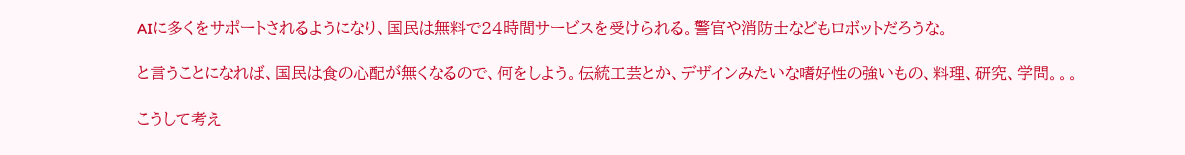AIに多くをサポートされるようになり、国民は無料で24時間サービスを受けられる。警官や消防士などもロボットだろうな。

と言うことになれば、国民は食の心配が無くなるので、何をしよう。伝統工芸とか、デザインみたいな嗜好性の強いもの、料理、研究、学問。。。

こうして考え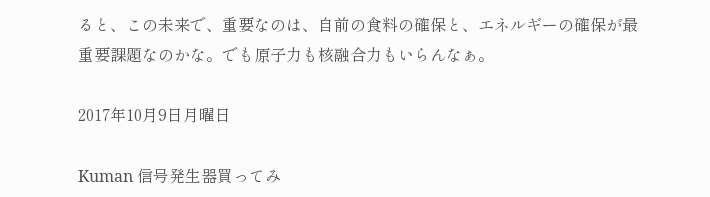ると、この未来で、重要なのは、自前の食料の確保と、エネルギーの確保が最重要課題なのかな。でも原子力も核融合力もいらんなぁ。

2017年10月9日月曜日

Kuman 信号発生器買ってみ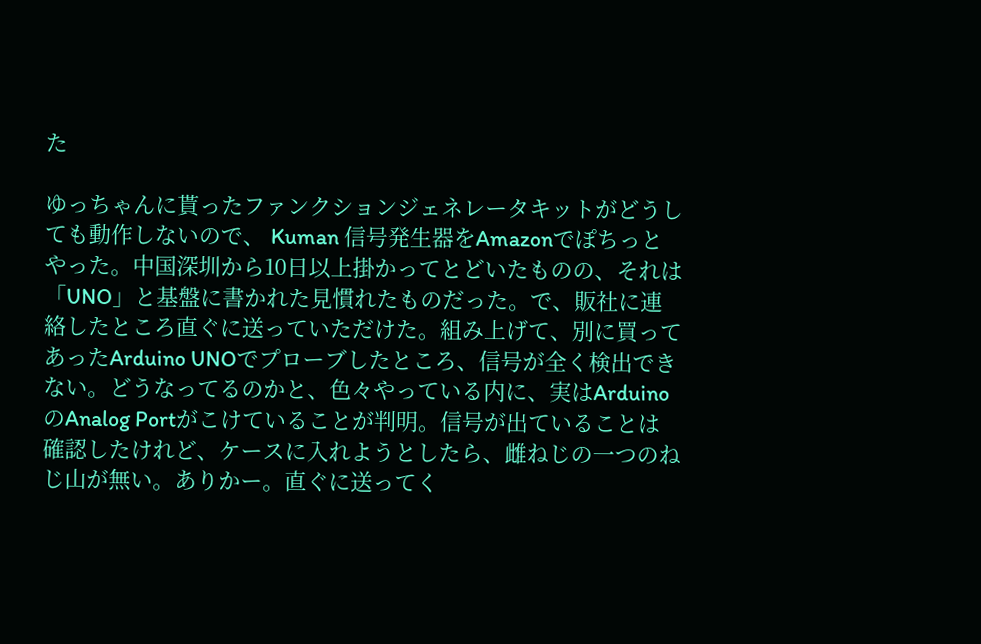た

ゆっちゃんに貰ったファンクションジェネレータキットがどうしても動作しないので、 Kuman 信号発生器をAmazonでぽちっとやった。中国深圳から10日以上掛かってとどいたものの、それは「UNO」と基盤に書かれた見慣れたものだった。で、販社に連絡したところ直ぐに送っていただけた。組み上げて、別に買ってあったArduino UNOでプローブしたところ、信号が全く検出できない。どうなってるのかと、色々やっている内に、実はArduinoのAnalog Portがこけていることが判明。信号が出ていることは確認したけれど、ケースに入れようとしたら、雌ねじの一つのねじ山が無い。ありかー。直ぐに送ってく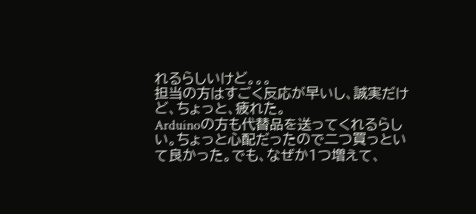れるらしいけど。。。
担当の方はすごく反応が早いし、誠実だけど、ちょっと、疲れた。
Arduinoの方も代替品を送ってくれるらしい。ちょっと心配だったので二つ買っといて良かった。でも、なぜか1つ増えて、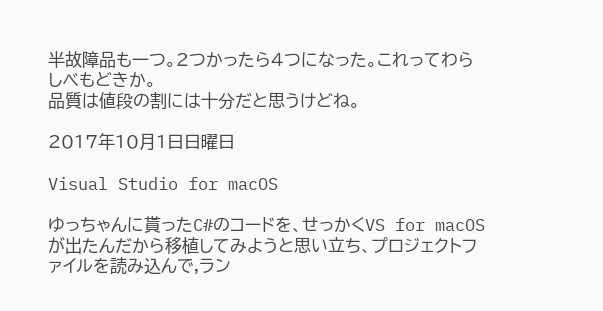半故障品も一つ。2つかったら4つになった。これってわらしべもどきか。
品質は値段の割には十分だと思うけどね。

2017年10月1日日曜日

Visual Studio for macOS

ゆっちゃんに貰ったC#のコードを、せっかくVS for macOSが出たんだから移植してみようと思い立ち、プロジェクトファイルを読み込んで,ラン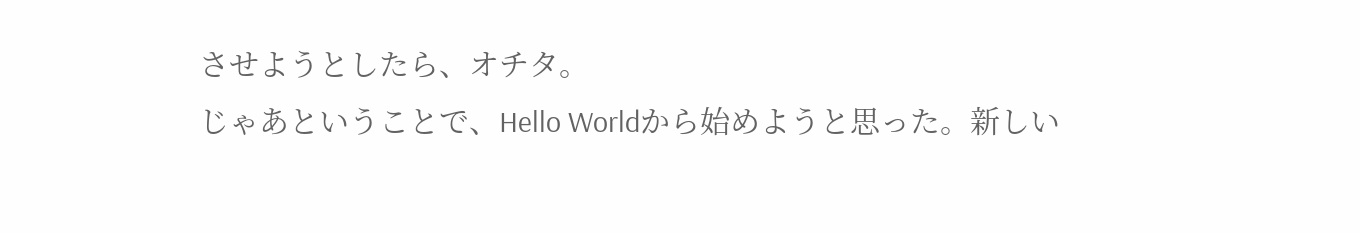させようとしたら、オチタ。
じゃあということで、Hello Worldから始めようと思った。新しい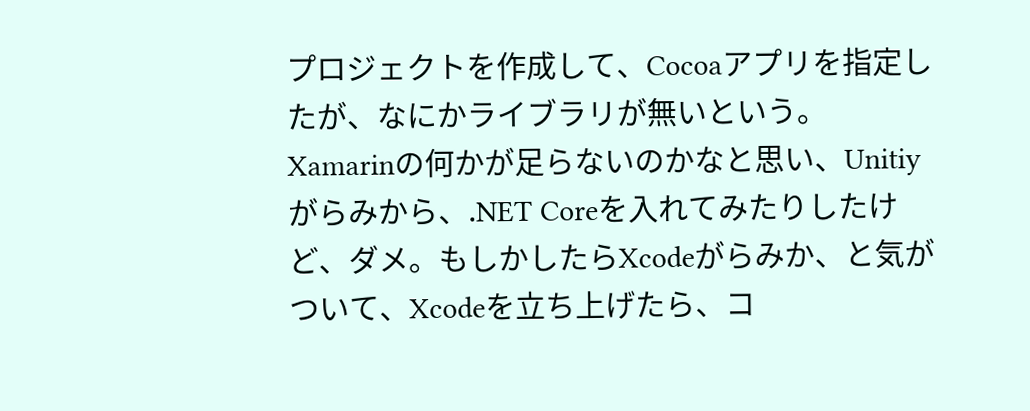プロジェクトを作成して、Cocoaアプリを指定したが、なにかライブラリが無いという。
Xamarinの何かが足らないのかなと思い、Unitiyがらみから、.NET Coreを入れてみたりしたけど、ダメ。もしかしたらXcodeがらみか、と気がついて、Xcodeを立ち上げたら、コ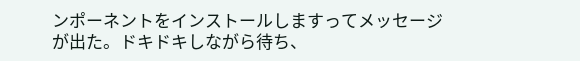ンポーネントをインストールしますってメッセージが出た。ドキドキしながら待ち、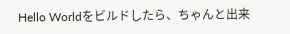Hello Worldをビルドしたら、ちゃんと出来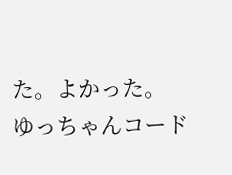た。よかった。
ゆっちゃんコード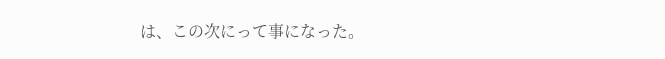は、この次にって事になった。